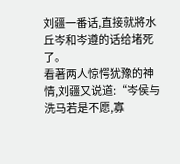刘疆一番话,直接就將水丘岑和岑遵的话给堵死了。
看著两人惊愕犹豫的神情,刘疆又说道:“岑侯与洗马若是不愿,寡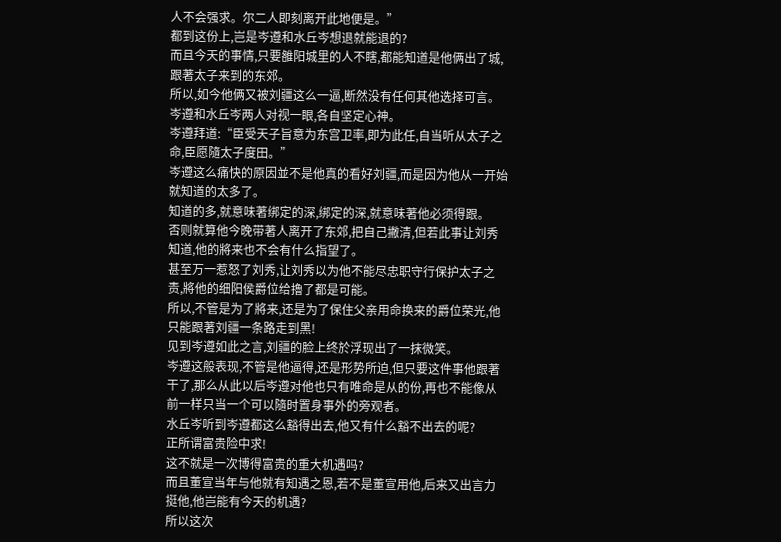人不会强求。尔二人即刻离开此地便是。”
都到这份上,岂是岑遵和水丘岑想退就能退的?
而且今天的事情,只要雒阳城里的人不瞎,都能知道是他俩出了城,跟著太子来到的东郊。
所以,如今他俩又被刘疆这么一逼,断然没有任何其他选择可言。
岑遵和水丘岑两人对视一眼,各自坚定心神。
岑遵拜道:“臣受天子旨意为东宫卫率,即为此任,自当听从太子之命,臣愿隨太子度田。”
岑遵这么痛快的原因並不是他真的看好刘疆,而是因为他从一开始就知道的太多了。
知道的多,就意味著绑定的深,绑定的深,就意味著他必须得跟。
否则就算他今晚带著人离开了东郊,把自己撇清,但若此事让刘秀知道,他的將来也不会有什么指望了。
甚至万一惹怒了刘秀,让刘秀以为他不能尽忠职守行保护太子之责,將他的细阳侯爵位给擼了都是可能。
所以,不管是为了將来,还是为了保住父亲用命换来的爵位荣光,他只能跟著刘疆一条路走到黑!
见到岑遵如此之言,刘疆的脸上终於浮现出了一抹微笑。
岑遵这般表现,不管是他逼得,还是形势所迫,但只要这件事他跟著干了,那么从此以后岑遵对他也只有唯命是从的份,再也不能像从前一样只当一个可以隨时置身事外的旁观者。
水丘岑听到岑遵都这么豁得出去,他又有什么豁不出去的呢?
正所谓富贵险中求!
这不就是一次博得富贵的重大机遇吗?
而且董宣当年与他就有知遇之恩,若不是董宣用他,后来又出言力挺他,他岂能有今天的机遇?
所以这次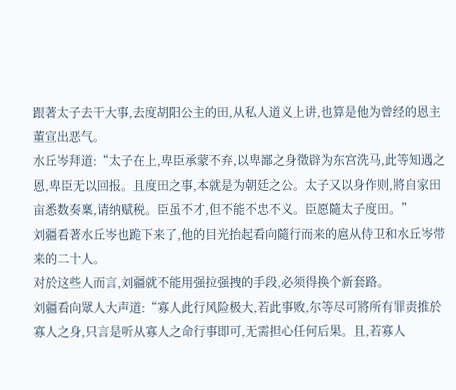跟著太子去干大事,去度胡阳公主的田,从私人道义上讲,也算是他为曾经的恩主董宣出恶气。
水丘岑拜道:“太子在上,卑臣承蒙不弃,以卑鄙之身徵辟为东宫洗马,此等知遇之恩,卑臣无以回报。且度田之事,本就是为朝廷之公。太子又以身作则,將自家田亩悉数奏稟,请纳赋税。臣虽不才,但不能不忠不义。臣愿隨太子度田。”
刘疆看著水丘岑也跪下来了,他的目光抬起看向隨行而来的扈从侍卫和水丘岑带来的二十人。
对於这些人而言,刘疆就不能用强拉强拽的手段,必须得换个新套路。
刘疆看向眾人大声道:“寡人此行风险极大,若此事败,尔等尽可將所有罪责推於寡人之身,只言是听从寡人之命行事即可,无需担心任何后果。且,若寡人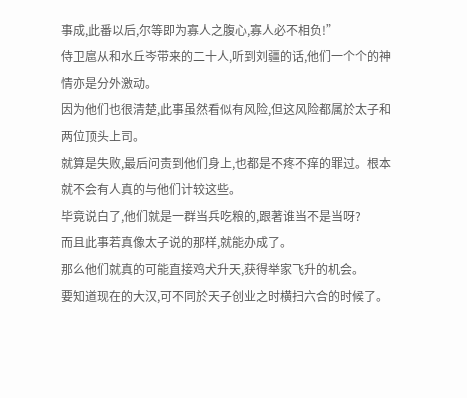事成,此番以后,尔等即为寡人之腹心,寡人必不相负!”
侍卫扈从和水丘岑带来的二十人,听到刘疆的话,他们一个个的神情亦是分外激动。
因为他们也很清楚,此事虽然看似有风险,但这风险都属於太子和两位顶头上司。
就算是失败,最后问责到他们身上,也都是不疼不痒的罪过。根本就不会有人真的与他们计较这些。
毕竟说白了,他们就是一群当兵吃粮的,跟著谁当不是当呀?
而且此事若真像太子说的那样,就能办成了。
那么他们就真的可能直接鸡犬升天,获得举家飞升的机会。
要知道现在的大汉,可不同於天子创业之时横扫六合的时候了。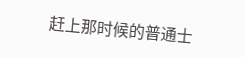赶上那时候的普通士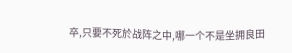卒,只要不死於战阵之中,哪一个不是坐拥良田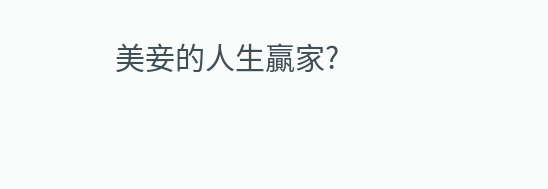美妾的人生贏家?